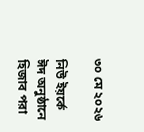৩০ মে ২০২৬

নিউ ইয়র্কে ঈদ অনুষ্ঠানে হিজাব পরা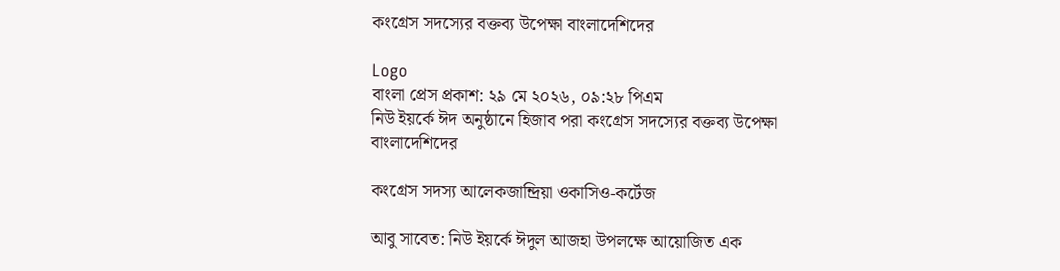কংগ্রেস সদস্যের বক্তব্য উপেক্ষা বাংলাদেশিদের

Logo
বাংলা প্রেস প্রকাশ: ২৯ মে ২০২৬, ০৯:২৮ পিএম
নিউ ইয়র্কে ঈদ অনুষ্ঠানে হিজাব পরা কংগ্রেস সদস্যের বক্তব্য উপেক্ষা বাংলাদেশিদের

কংগ্রেস সদস্য আলেকজান্দ্রিয়া ওকাসিও-কর্টেজ

আবু সাবেত: নিউ ইয়র্কে ঈদুল আজহা উপলক্ষে আয়োজিত এক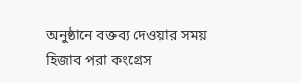অনুষ্ঠানে বক্তব্য দেওয়ার সময় হিজাব পরা কংগ্রেস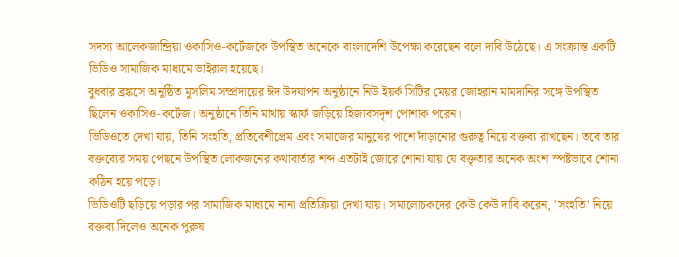সদস্য আলেকজান্দ্রিয়া ওকাসিও-কর্টেজকে উপস্থিত অনেকে বাংলাদেশি উপেক্ষা করেছেন বলে দাবি উঠেছে। এ সংক্রান্ত একটি ভিডিও সামাজিক মাধ্যমে ভাইরাল হয়েছে।
বুধবার ব্রঙ্কসে অনুষ্ঠিত মুসলিম সম্প্রদায়ের ঈদ উদযাপন অনুষ্ঠানে নিউ ইয়র্ক সিটির মেয়র জোহরান মামদানির সঙ্গে উপস্থিত ছিলেন ওকাসিও-কর্টেজ। অনুষ্ঠানে তিনি মাথায় স্কার্ফ জড়িয়ে হিজাবসদৃশ পোশাক পরেন।
ভিডিওতে দেখা যায়, তিনি সংহতি, প্রতিবেশীপ্রেম এবং সমাজের মানুষের পাশে দাঁড়ানোর গুরুত্ব নিয়ে বক্তব্য রাখছেন। তবে তার বক্তব্যের সময় পেছনে উপস্থিত লোকজনের কথাবার্তার শব্দ এতটাই জোরে শোনা যায় যে বক্তৃতার অনেক অংশ স্পষ্টভাবে শোনা কঠিন হয়ে পড়ে।
ভিডিওটি ছড়িয়ে পড়ার পর সামাজিক মাধ্যমে নানা প্রতিক্রিয়া দেখা যায়। সমালোচকদের কেউ কেউ দাবি করেন, 'সংহতি' নিয়ে বক্তব্য দিলেও অনেক পুরুষ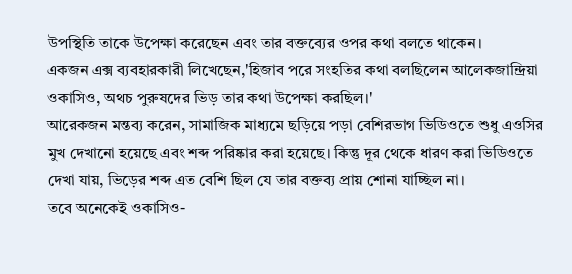উপস্থিতি তাকে উপেক্ষা করেছেন এবং তার বক্তব্যের ওপর কথা বলতে থাকেন।
একজন এক্স ব্যবহারকারী লিখেছেন,'হিজাব পরে সংহতির কথা বলছিলেন আলেকজান্দ্রিয়া ওকাসিও, অথচ পুরুষদের ভিড় তার কথা উপেক্ষা করছিল।'
আরেকজন মন্তব্য করেন, সামাজিক মাধ্যমে ছড়িয়ে পড়া বেশিরভাগ ভিডিওতে শুধু এওসির মুখ দেখানো হয়েছে এবং শব্দ পরিষ্কার করা হয়েছে। কিন্তু দূর থেকে ধারণ করা ভিডিওতে দেখা যায়, ভিড়ের শব্দ এত বেশি ছিল যে তার বক্তব্য প্রায় শোনা যাচ্ছিল না।
তবে অনেকেই ওকাসিও-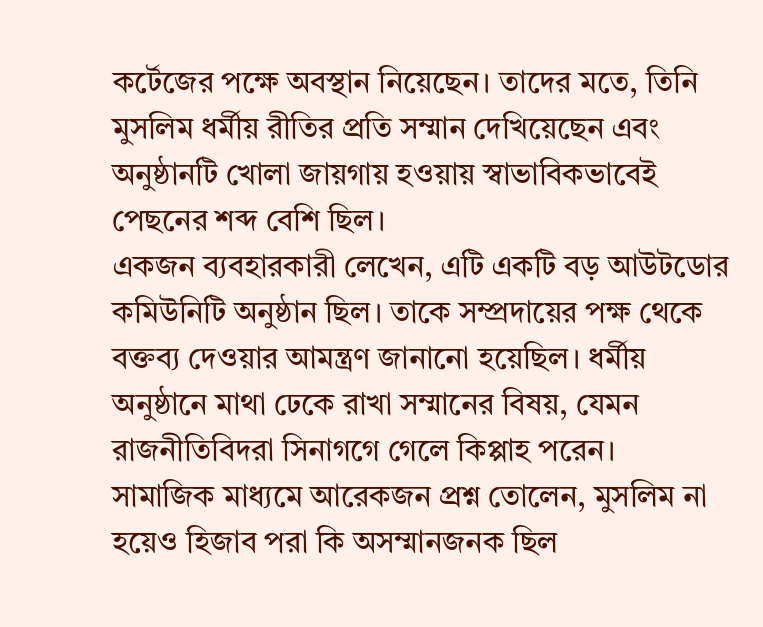কর্টেজের পক্ষে অবস্থান নিয়েছেন। তাদের মতে, তিনি মুসলিম ধর্মীয় রীতির প্রতি সম্মান দেখিয়েছেন এবং অনুষ্ঠানটি খোলা জায়গায় হওয়ায় স্বাভাবিকভাবেই পেছনের শব্দ বেশি ছিল।
একজন ব্যবহারকারী লেখেন, এটি একটি বড় আউটডোর কমিউনিটি অনুষ্ঠান ছিল। তাকে সম্প্রদায়ের পক্ষ থেকে বক্তব্য দেওয়ার আমন্ত্রণ জানানো হয়েছিল। ধর্মীয় অনুষ্ঠানে মাথা ঢেকে রাখা সম্মানের বিষয়, যেমন রাজনীতিবিদরা সিনাগগে গেলে কিপ্পাহ পরেন।
সামাজিক মাধ্যমে আরেকজন প্রশ্ন তোলেন, মুসলিম না হয়েও হিজাব পরা কি অসম্মানজনক ছিল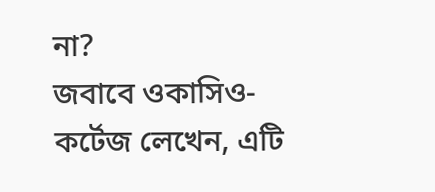না?
জবাবে ওকাসিও-কর্টেজ লেখেন, এটি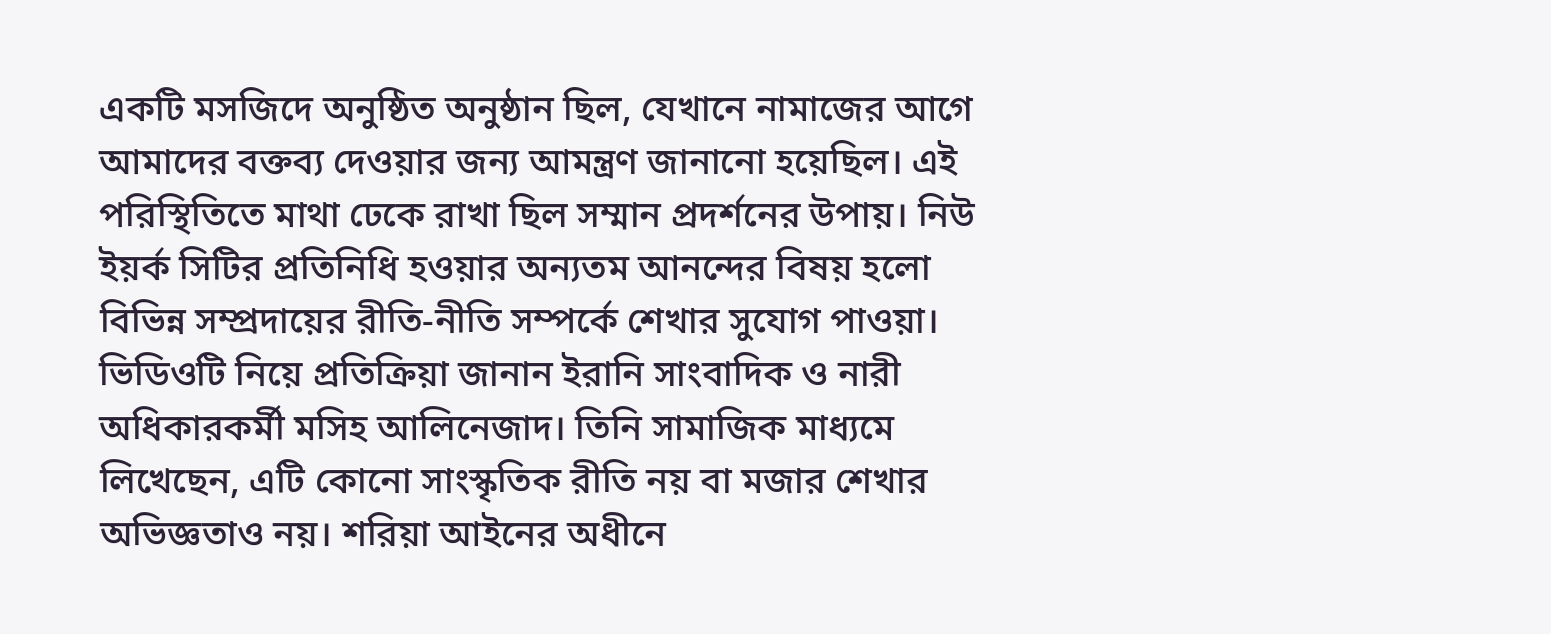একটি মসজিদে অনুষ্ঠিত অনুষ্ঠান ছিল, যেখানে নামাজের আগে আমাদের বক্তব্য দেওয়ার জন্য আমন্ত্রণ জানানো হয়েছিল। এই পরিস্থিতিতে মাথা ঢেকে রাখা ছিল সম্মান প্রদর্শনের উপায়। নিউ ইয়র্ক সিটির প্রতিনিধি হওয়ার অন্যতম আনন্দের বিষয় হলো বিভিন্ন সম্প্রদায়ের রীতি-নীতি সম্পর্কে শেখার সুযোগ পাওয়া।
ভিডিওটি নিয়ে প্রতিক্রিয়া জানান ইরানি সাংবাদিক ও নারী অধিকারকর্মী মসিহ আলিনেজাদ। তিনি সামাজিক মাধ্যমে লিখেছেন, এটি কোনো সাংস্কৃতিক রীতি নয় বা মজার শেখার অভিজ্ঞতাও নয়। শরিয়া আইনের অধীনে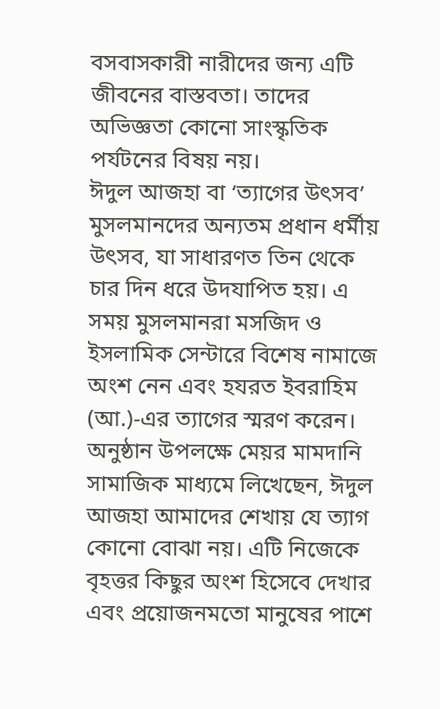বসবাসকারী নারীদের জন্য এটি জীবনের বাস্তবতা। তাদের অভিজ্ঞতা কোনো সাংস্কৃতিক পর্যটনের বিষয় নয়।
ঈদুল আজহা বা ‘ত্যাগের উৎসব’ মুসলমানদের অন্যতম প্রধান ধর্মীয় উৎসব, যা সাধারণত তিন থেকে চার দিন ধরে উদযাপিত হয়। এ সময় মুসলমানরা মসজিদ ও ইসলামিক সেন্টারে বিশেষ নামাজে অংশ নেন এবং হযরত ইবরাহিম (আ.)-এর ত্যাগের স্মরণ করেন।
অনুষ্ঠান উপলক্ষে মেয়র মামদানি সামাজিক মাধ্যমে লিখেছেন, ঈদুল আজহা আমাদের শেখায় যে ত্যাগ কোনো বোঝা নয়। এটি নিজেকে বৃহত্তর কিছুর অংশ হিসেবে দেখার এবং প্রয়োজনমতো মানুষের পাশে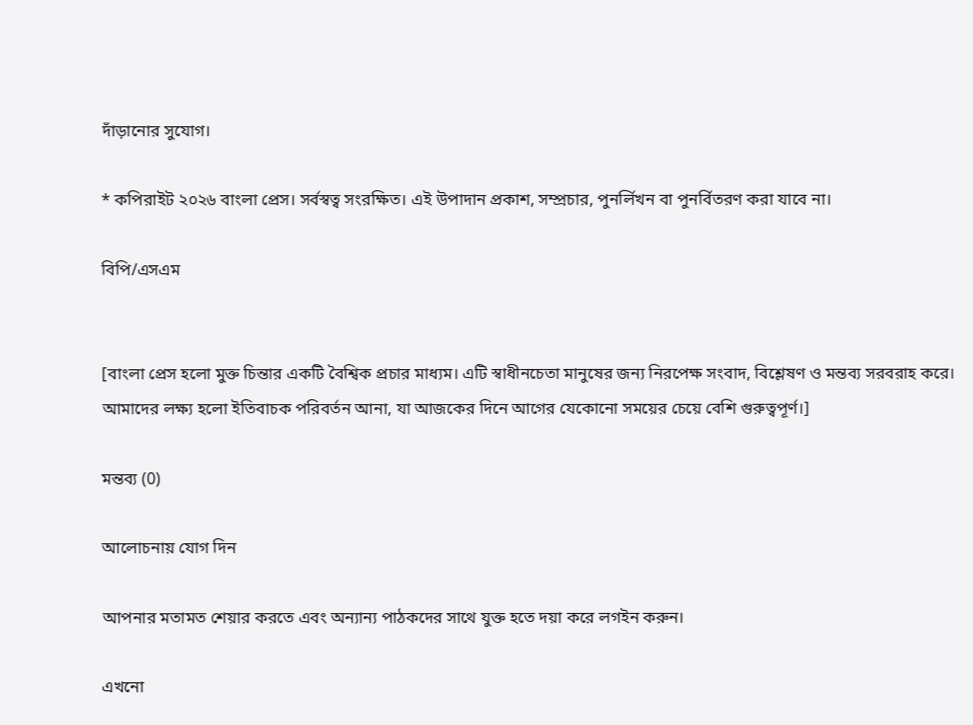দাঁড়ানোর সুযোগ।

* কপিরাইট ২০২৬ বাংলা প্রেস। সর্বস্বত্ব সংরক্ষিত। এই উপাদান প্রকাশ, সম্প্রচার, পুনর্লিখন বা পুনর্বিতরণ করা যাবে না।

বিপি/এসএম


[বাংলা প্রেস হলো মুক্ত চিন্তার একটি বৈশ্বিক প্রচার মাধ্যম। এটি স্বাধীনচেতা মানুষের জন্য নিরপেক্ষ সংবাদ, বিশ্লেষণ ও মন্তব্য সরবরাহ করে। আমাদের লক্ষ্য হলো ইতিবাচক পরিবর্তন আনা, যা আজকের দিনে আগের যেকোনো সময়ের চেয়ে বেশি গুরুত্বপূর্ণ।]

মন্তব্য (0)

আলোচনায় যোগ দিন

আপনার মতামত শেয়ার করতে এবং অন্যান্য পাঠকদের সাথে যুক্ত হতে দয়া করে লগইন করুন।

এখনো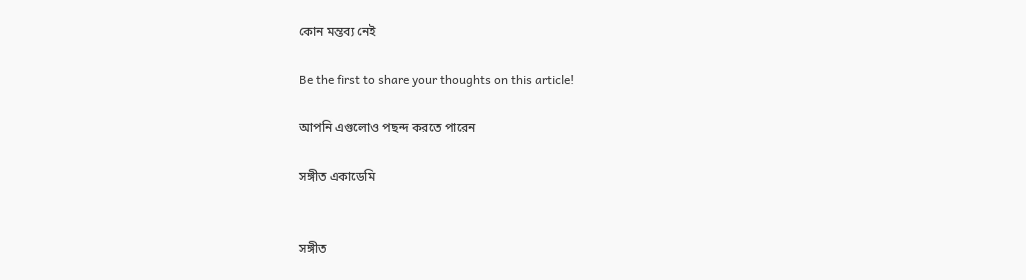কোন মন্তব্য নেই

Be the first to share your thoughts on this article!

আপনি এগুলোও পছন্দ করতে পারেন

সঙ্গীত একাডেমি


সঙ্গীত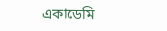একাডেমি